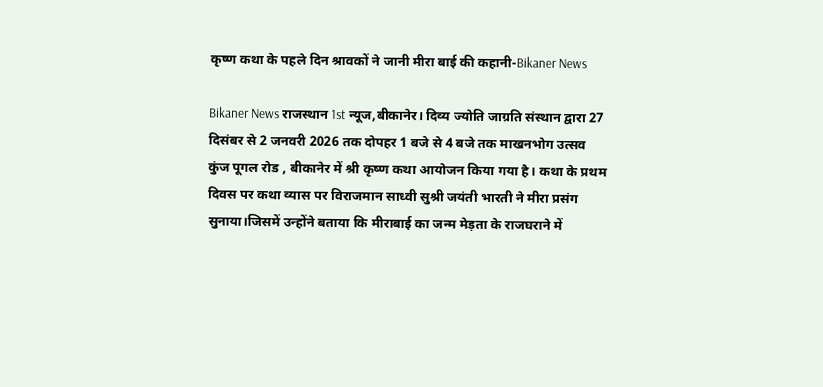कृष्ण कथा के पहले दिन श्रावकों ने जानी मीरा बाई की कहानी-Bikaner News

Bikaner News राजस्थान 1st न्यूज,बीकानेर। दिव्य ज्योति जाग्रति संस्थान द्वारा 27 दिसंबर से 2 जनवरी 2026 तक दोपहर 1 बजे से 4 बजे तक माखनभोग उत्सव कुंज पूगल रोड , बीकानेर में श्री कृष्ण कथा आयोजन किया गया है। कथा के प्रथम दिवस पर कथा व्यास पर विराजमान साध्वी सुश्री जयंती भारती ने मीरा प्रसंग सुनाया।जिसमें उन्होंने बताया कि मीराबाई का जन्म मेड़ता के राजघराने में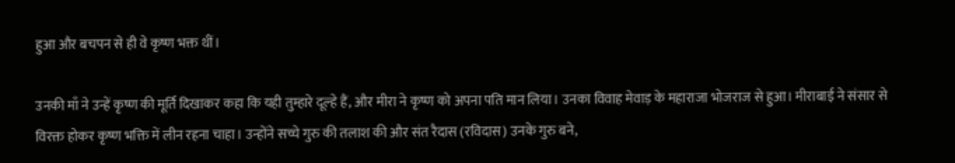हुआ और बचपन से ही वे कृष्ण भक्त थीं।

उनकी माँ ने उन्हें कृष्ण की मूर्ति दिखाकर कहा कि यही तुम्हारे दूल्हे हैं, और मीरा ने कृष्ण को अपना पति मान लिया। उनका विवाह मेवाड़ के महाराजा भोजराज से हुआ। मीराबाई ने संसार से विरक्त होकर कृष्ण भक्ति में लीन रहना चाहा। उन्होंने सच्चे गुरु की तलाश की और संत रैदास (रविदास) उनके गुरु बने,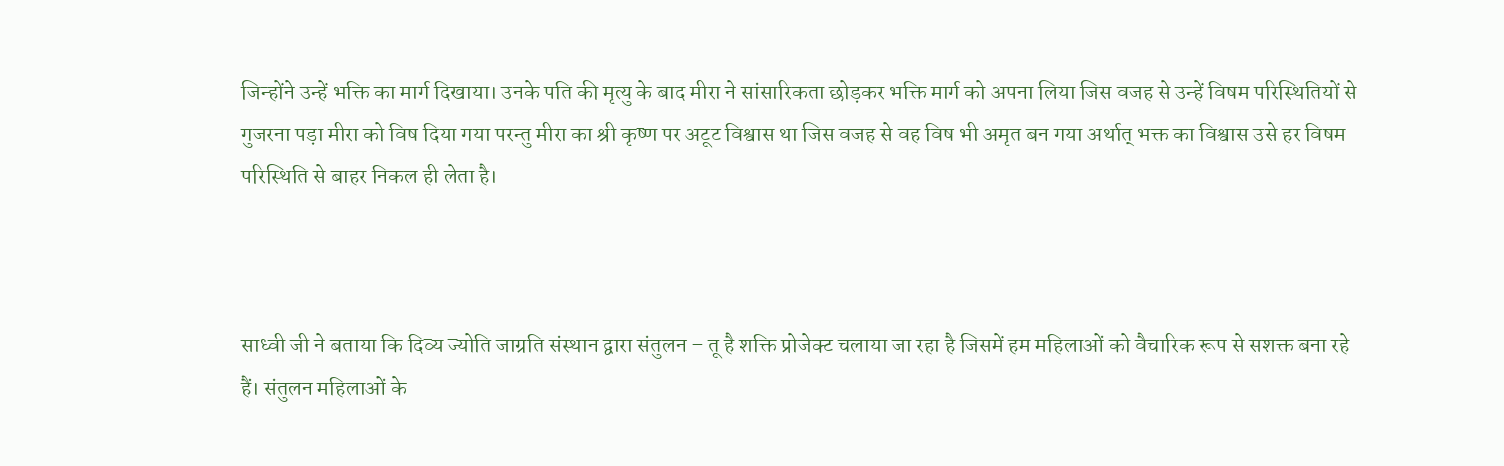जिन्होंने उन्हें भक्ति का मार्ग दिखाया। उनके पति की मृत्यु के बाद मीरा ने सांसारिकता छोड़कर भक्ति मार्ग को अपना लिया जिस वजह से उन्हें विषम परिस्थितियों से गुजरना पड़ा मीरा को विष दिया गया परन्तु मीरा का श्री कृष्ण पर अटूट विश्वास था जिस वजह से वह विष भी अमृत बन गया अर्थात् भक्त का विश्वास उसे हर विषम परिस्थिति से बाहर निकल ही लेता है।



साध्वी जी ने बताया कि दिव्य ज्योति जाग्रति संस्थान द्वारा संतुलन – तू है शक्ति प्रोजेक्ट चलाया जा रहा है जिसमें हम महिलाओं को वैचारिक रूप से सशक्त बना रहे हैं। संतुलन महिलाओं के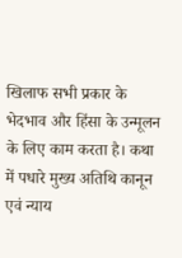खिलाफ सभी प्रकार के भेदभाव और हिंसा के उन्मूलन के लिए काम करता है। कथा में पधारे मुख्य अतिथि कानून एवं न्याय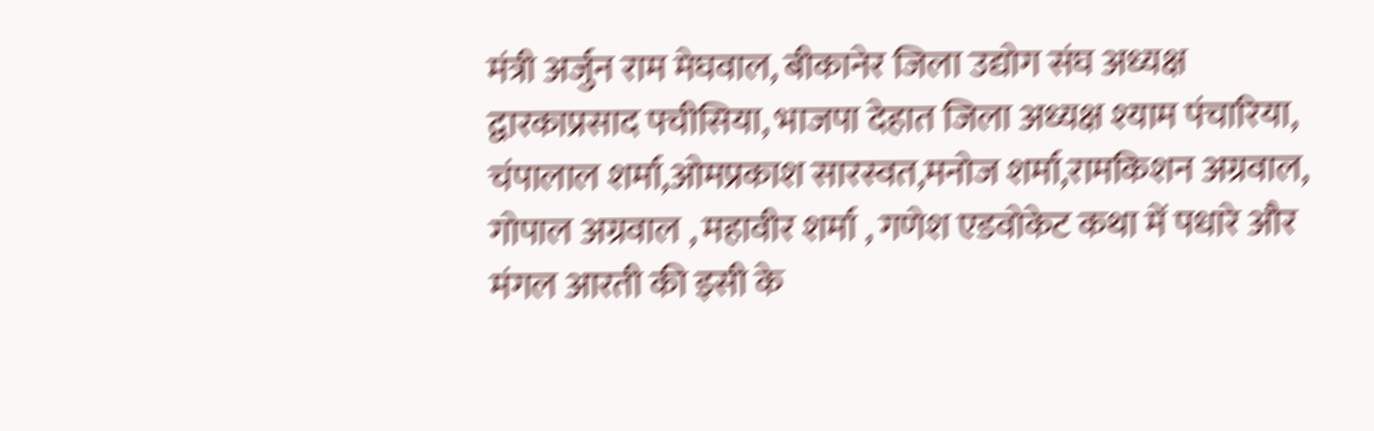मंत्री अर्जुन राम मेघवाल, बीकानेर जिला उद्योग संघ अध्यक्ष द्वारकाप्रसाद पचीसिया, भाजपा देहात जिला अध्यक्ष श्याम पंचारिया, चंपालाल शर्मा,ओमप्रकाश सारस्वत,मनोज शर्मा,रामकिशन अग्रवाल, गोपाल अग्रवाल , महावीर शर्मा , गणेश एडवोकेट कथा में पधारे और मंगल आरती की इसी के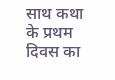साथ कथा के प्रथम दिवस का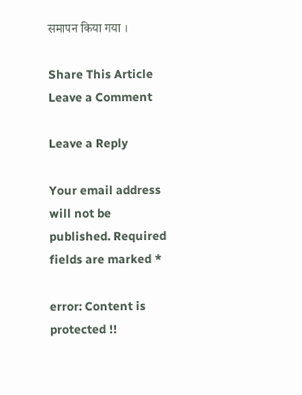समापन किया गया ।

Share This Article
Leave a Comment

Leave a Reply

Your email address will not be published. Required fields are marked *

error: Content is protected !!